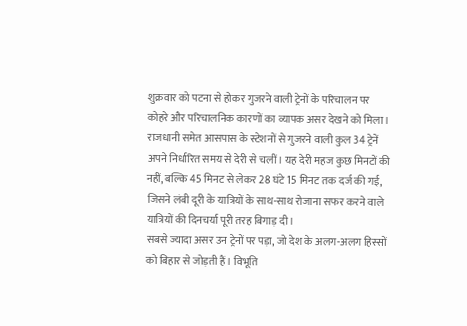शुक्रवार को पटना से होकर गुजरने वाली ट्रेनों के परिचालन पर कोहरे और परिचालनिक कारणों का व्यापक असर देखने को मिला। राजधानी समेत आसपास के स्टेशनों से गुजरने वाली कुल 34 ट्रेनें अपने निर्धारित समय से देरी से चलीं। यह देरी महज कुछ मिनटों की नहीं, बल्कि 45 मिनट से लेकर 28 घंटे 15 मिनट तक दर्ज की गई, जिसने लंबी दूरी के यात्रियों के साथ-साथ रोजाना सफर करने वाले यात्रियों की दिनचर्या पूरी तरह बिगाड़ दी।
सबसे ज्यादा असर उन ट्रेनों पर पड़ा, जो देश के अलग-अलग हिस्सों को बिहार से जोड़ती हैं। विभूति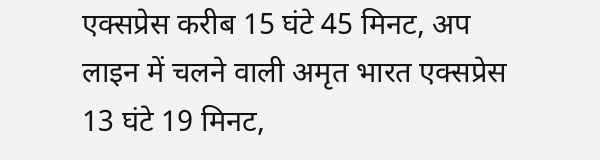एक्सप्रेस करीब 15 घंटे 45 मिनट, अप लाइन में चलने वाली अमृत भारत एक्सप्रेस 13 घंटे 19 मिनट,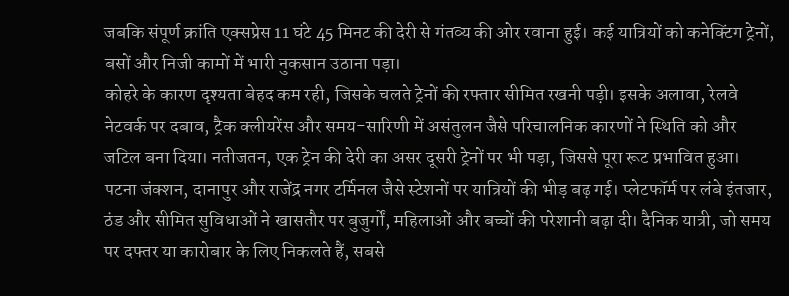जबकि संपूर्ण क्रांति एक्सप्रेस 11 घंटे 45 मिनट की देरी से गंतव्य की ओर रवाना हुई। कई यात्रियों को कनेक्टिंग ट्रेनों, बसों और निजी कामों में भारी नुकसान उठाना पड़ा।
कोहरे के कारण दृश्यता बेहद कम रही, जिसके चलते ट्रेनों की रफ्तार सीमित रखनी पड़ी। इसके अलावा, रेलवे नेटवर्क पर दबाव, ट्रैक क्लीयरेंस और समय-सारिणी में असंतुलन जैसे परिचालनिक कारणों ने स्थिति को और जटिल बना दिया। नतीजतन, एक ट्रेन की देरी का असर दूसरी ट्रेनों पर भी पड़ा, जिससे पूरा रूट प्रभावित हुआ।
पटना जंक्शन, दानापुर और राजेंद्र नगर टर्मिनल जैसे स्टेशनों पर यात्रियों की भीड़ बढ़ गई। प्लेटफॉर्म पर लंबे इंतजार, ठंड और सीमित सुविधाओं ने खासतौर पर बुजुर्गों, महिलाओं और बच्चों की परेशानी बढ़ा दी। दैनिक यात्री, जो समय पर दफ्तर या कारोबार के लिए निकलते हैं, सबसे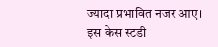ज्यादा प्रभावित नजर आए।
इस केस स्टडी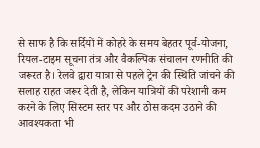से साफ है कि सर्दियों में कोहरे के समय बेहतर पूर्व-योजना, रियल-टाइम सूचना तंत्र और वैकल्पिक संचालन रणनीति की जरूरत है। रेलवे द्वारा यात्रा से पहले ट्रेन की स्थिति जांचने की सलाह राहत जरूर देती है, लेकिन यात्रियों की परेशानी कम करने के लिए सिस्टम स्तर पर और ठोस कदम उठाने की आवश्यकता भी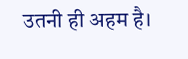उतनी ही अहम है।